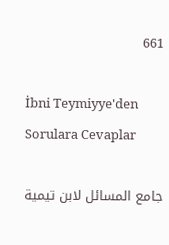661

İbni Teymiyye'den Sorulara Cevaplar

جامع المسائل لابن تيمية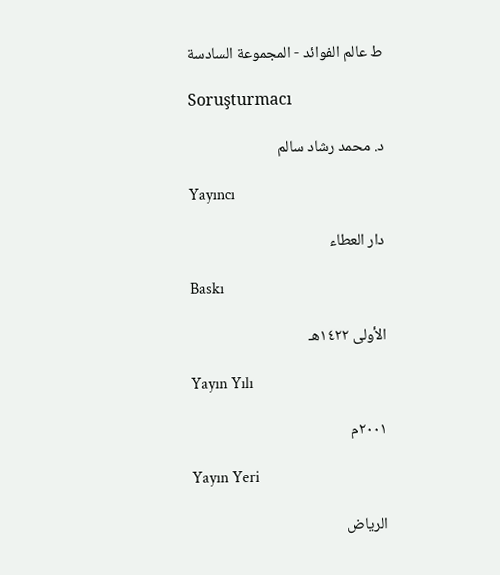ط عالم الفوائد - المجموعة السادسة

Soruşturmacı

د. محمد رشاد سالم

Yayıncı

دار العطاء

Baskı

الأولى ١٤٢٢هـ

Yayın Yılı

٢٠٠١م

Yayın Yeri

الرياض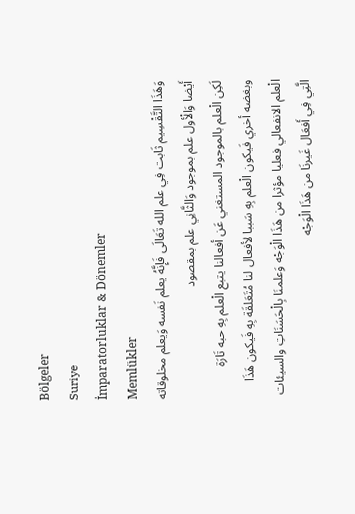Bölgeler
Suriye
İmparatorluklar & Dönemler
Memlükler
وَهَذَا التَّقْسِيم ثَابت فِي علم الله تَعَالَى فَإِنَّهُ يعلم نَفسه وَيعلم مخلوقاته أَيْضا وَالْأول علم بموجود وَالثَّانِي علم بمقصود
لَكِن الْعلم بالموجود المستغني عَن أفعالنا يتبع الْعلم بِهِ حبه تَارَة وبغضه أخري فَيكون الْعلم بِهِ سَببا لأفعال لنا مُتَعَلقَة بِهِ فَيكون هَذَا الْعلم الانفعالي فعليا مؤثرا من هَذَا الْوَجْه وَعلمنَا بِالْحَسَنَاتِ والسيئات الَّتِي فِي أَفعَال غَيرنَا من هَذَا الْوَجْه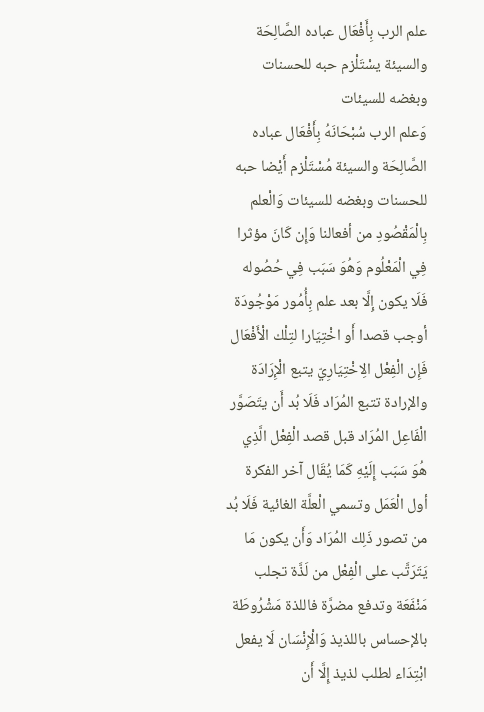علم الرب بِأَفْعَال عباده الصَّالِحَة والسيئة يسْتَلْزم حبه للحسنات وبغضه للسيئات
وَعلم الرب سُبْحَانَهُ بِأَفْعَال عباده الصَّالِحَة والسيئة مُسْتَلْزم أَيْضا حبه للحسنات وبغضه للسيئات وَالْعلم بِالْمَقْصُودِ من أفعالنا وَإِن كَانَ مؤثرا فِي الْمَعْلُوم وَهُوَ سَبَب فِي حُصُوله فَلَا يكون إِلَّا بعد علم بِأُمُور مَوْجُودَة أوجب قصدا أَو اخْتِيَارا لتِلْك الْأَفْعَال فَإِن الْفِعْل الِاخْتِيَارِيّ يتبع الْإِرَادَة والإرادة تتبع المُرَاد فَلَا بُد أَن يتَصَوَّر الْفَاعِل المُرَاد قبل قصد الْفِعْل الَّذِي هُوَ سَبَب إِلَيْهِ كَمَا يُقَال آخر الفكرة أول الْعَمَل وتسمي الْعلَّة الغائية فَلَا بُد من تصور ذَلِك المُرَاد وَأَن يكون مَا يَتَرَتَّب على الْفِعْل من لَذَّة تجلب مَنْفَعَة وتدفع مضرَّة فاللذة مَشْرُوطَة بالإحساس باللذيذ وَالْإِنْسَان لَا يفعل ابْتِدَاء لطلب لذيذ إِلَّا أَن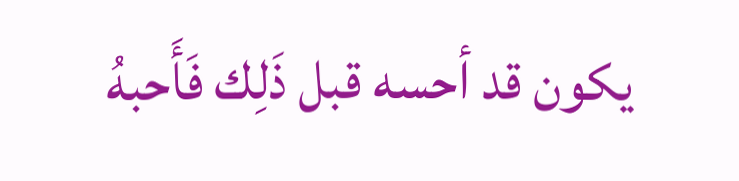يكون قد أحسه قبل ذَلِك فَأَحبهُ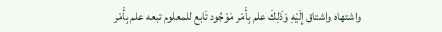واشتهاه واشتاق إِلَيْهِ وَذَلِكَ علم بِأَمْر مَوْجُود تَابع للمعلوم تبعه علم بِأَمْر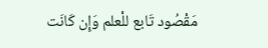مَقْصُود تَابع للْعلم وَإِن كَانَت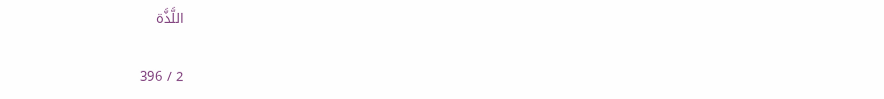اللَّذَّة

2 / 396